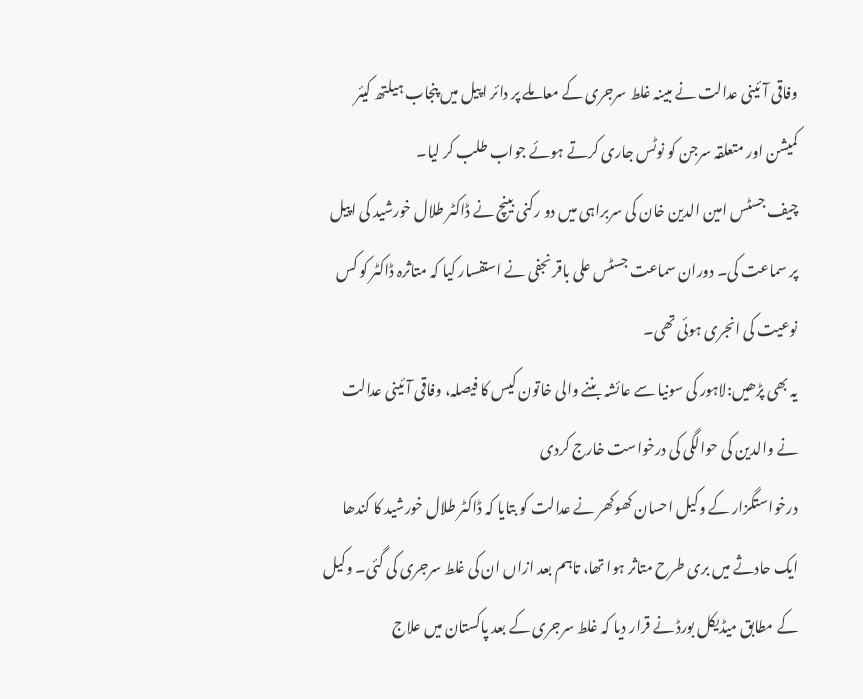وفاقی آئینی عدالت نے مبینہ غلط سرجری کے معاملے پر دائر اپیل میں پنجاب ہیلتھ کیئر کمیشن اور متعلقہ سرجن کو نوٹس جاری کرتے ہوئے جواب طلب کر لیا۔
چیف جسٹس امین الدین خان کی سربراہی میں دو رکنی بینچ نے ڈاکٹر طلال خورشید کی اپیل پر سماعت کی۔ دوران سماعت جسٹس علی باقر نجفی نے استفسار کیا کہ متاثرہ ڈاکٹر کو کس نوعیت کی انجری ہوئی تھی۔
یہ بھی پڑھیں:لاہور کی سونیا سے عائشہ بننے والی خاتون کیس کا فیصلہ، وفاقی آئینی عدالت نے والدین کی حوالگی کی درخواست خارج کردی
درخواستگزار کے وکیل احسان کھوکھر نے عدالت کو بتایا کہ ڈاکٹر طلال خورشید کا کندھا ایک حادثے میں بری طرح متاثر ہوا تھا، تاہم بعد ازاں ان کی غلط سرجری کی گئی۔ وکیل کے مطابق میڈیکل بورڈ نے قرار دیا کہ غلط سرجری کے بعد پاکستان میں علاج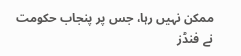ممکن نہیں رہا، جس پر پنجاب حکومت نے فنڈز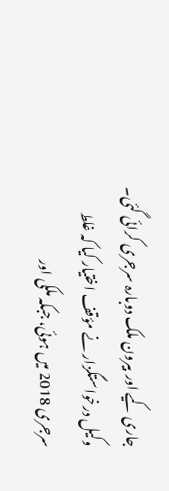جاری کیے اور بیرون ملک دوبارہ سرجری کرائی گئی۔
وکیل درخواستگزار نے مؤقف اختیار کیا کہ غلط سرجری 2018 میں ہوئی، جبکہ ملکی اور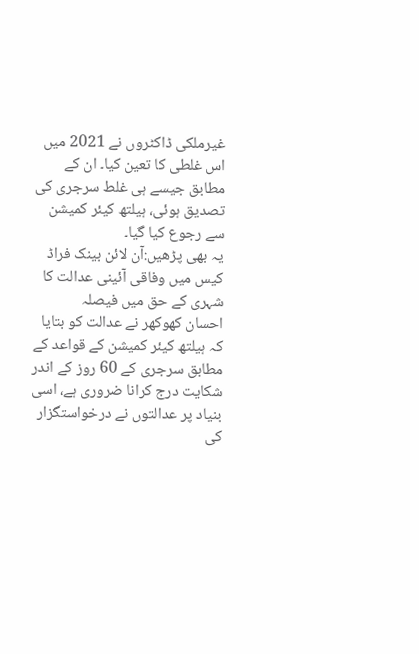غیرملکی ڈاکٹروں نے 2021 میں اس غلطی کا تعین کیا۔ ان کے مطابق جیسے ہی غلط سرجری کی تصدیق ہوئی، ہیلتھ کیئر کمیشن سے رجوع کیا گیا۔
یہ بھی پڑھیں:آن لائن بینک فراڈ کیس میں وفاقی آئینی عدالت کا شہری کے حق میں فیصلہ
احسان کھوکھر نے عدالت کو بتایا کہ ہیلتھ کیئر کمیشن کے قواعد کے مطابق سرجری کے 60 روز کے اندر شکایت درج کرانا ضروری ہے، اسی بنیاد پر عدالتوں نے درخواستگزار کی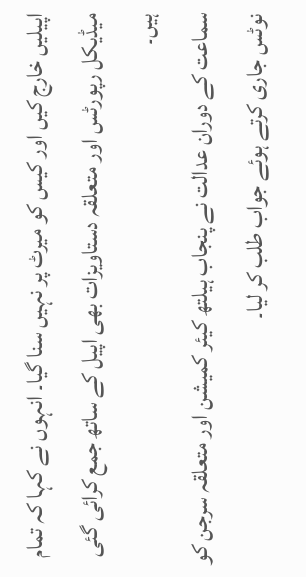اپیلیں خارج کیں اور کیس کو میرٹ پر نہیں سنا گیا۔ انہوں نے کہا کہ تمام میڈیکل رپورٹس اور متعلقہ دستاویزات بھی اپیل کے ساتھ جمع کرائی گئی ہیں۔
سماعت کے دوران عدالت نے پنجاب ہیلتھ کیئر کمیشن اور متعلقہ سرجن کو نوٹس جاری کرتے ہوئے جواب طلب کر لیا۔